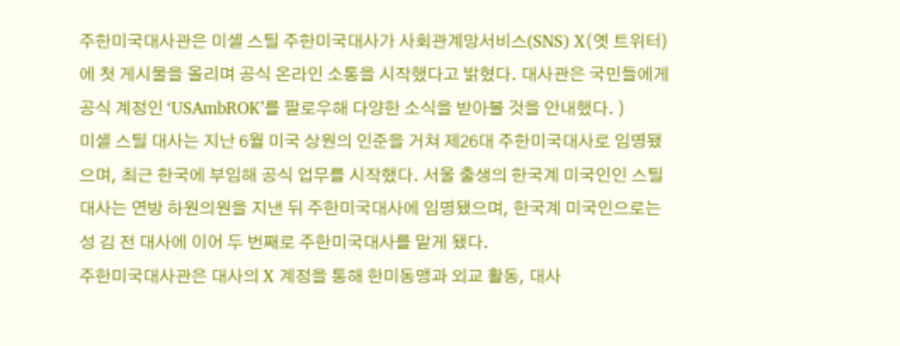주한미국대사관은 미셸 스틸 주한미국대사가 사회관계망서비스(SNS) X(옛 트위터)에 첫 게시물을 올리며 공식 온라인 소통을 시작했다고 밝혔다. 대사관은 국민들에게 공식 계정인 ‘USAmbROK’를 팔로우해 다양한 소식을 받아볼 것을 안내했다. )
미셸 스틸 대사는 지난 6월 미국 상원의 인준을 거쳐 제26대 주한미국대사로 임명됐으며, 최근 한국에 부임해 공식 업무를 시작했다. 서울 출생의 한국계 미국인인 스틸 대사는 연방 하원의원을 지낸 뒤 주한미국대사에 임명됐으며, 한국계 미국인으로는 성 김 전 대사에 이어 두 번째로 주한미국대사를 맡게 됐다.
주한미국대사관은 대사의 X 계정을 통해 한미동맹과 외교 활동, 대사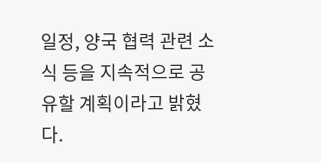일정, 양국 협력 관련 소식 등을 지속적으로 공유할 계획이라고 밝혔다.